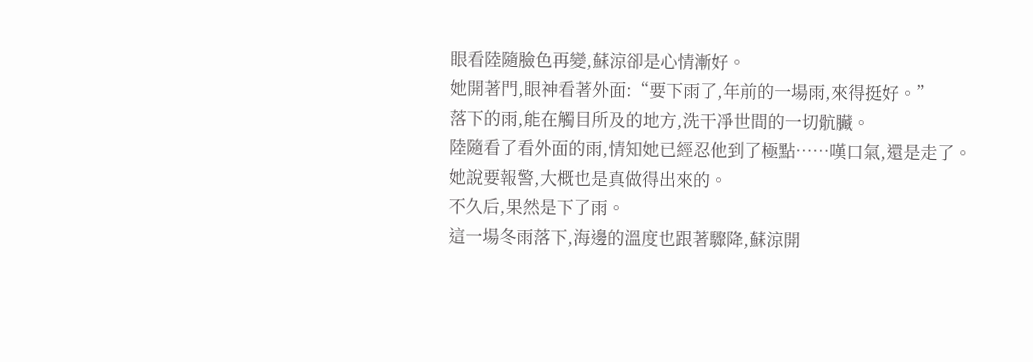眼看陸隨臉色再變,蘇涼卻是心情漸好。
她開著門,眼神看著外面:“要下雨了,年前的一場雨,來得挺好。”
落下的雨,能在觸目所及的地方,洗干凈世間的一切骯臟。
陸隨看了看外面的雨,情知她已經忍他到了極點……嘆口氣,還是走了。
她說要報警,大概也是真做得出來的。
不久后,果然是下了雨。
這一場冬雨落下,海邊的溫度也跟著驟降,蘇涼開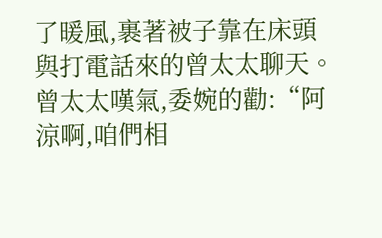了暖風,裹著被子靠在床頭與打電話來的曾太太聊天。
曾太太嘆氣,委婉的勸:“阿涼啊,咱們相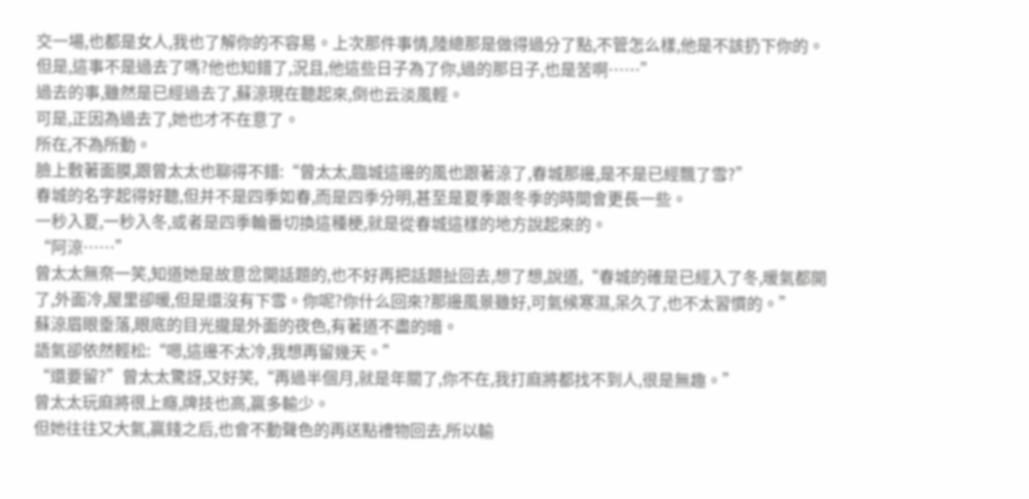交一場,也都是女人,我也了解你的不容易。上次那件事情,陸總那是做得過分了點,不管怎么樣,他是不該扔下你的。但是,這事不是過去了嗎?他也知錯了,況且,他這些日子為了你,過的那日子,也是苦啊……”
過去的事,雖然是已經過去了,蘇涼現在聽起來,倒也云淡風輕。
可是,正因為過去了,她也才不在意了。
所在,不為所動。
臉上敷著面膜,跟曾太太也聊得不錯:“曾太太,臨城這邊的風也跟著涼了,春城那邊,是不是已經飄了雪?”
春城的名字起得好聽,但并不是四季如春,而是四季分明,甚至是夏季跟冬季的時間會更長一些。
一秒入夏,一秒入冬,或者是四季輪番切換這種梗,就是從春城這樣的地方說起來的。
“阿涼……”
曾太太無奈一笑,知道她是故意岔開話題的,也不好再把話題扯回去,想了想,說道,“春城的確是已經入了冬,暖氣都開了,外面冷,屋里卻暖,但是還沒有下雪。你呢?你什么回來?那邊風景雖好,可氣候寒濕,呆久了,也不太習慣的。”
蘇涼眉眼垂落,眼底的目光攏是外面的夜色,有著道不盡的暗。
語氣卻依然輕松:“嗯,這邊不太冷,我想再留幾天。”
“還要留?”曾太太驚訝,又好笑,“再過半個月,就是年關了,你不在,我打麻將都找不到人,很是無趣。”
曾太太玩麻將很上癮,牌技也高,贏多輸少。
但她往往又大氣,贏錢之后,也會不動聲色的再送點禮物回去,所以輸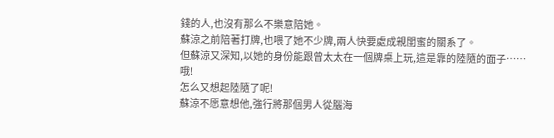錢的人,也沒有那么不樂意陪她。
蘇涼之前陪著打牌,也喂了她不少牌,兩人快要處成親閨蜜的關系了。
但蘇涼又深知,以她的身份能跟曾太太在一個牌桌上玩,這是靠的陸隨的面子……
哦!
怎么又想起陸隨了呢!
蘇涼不愿意想他,強行將那個男人從腦海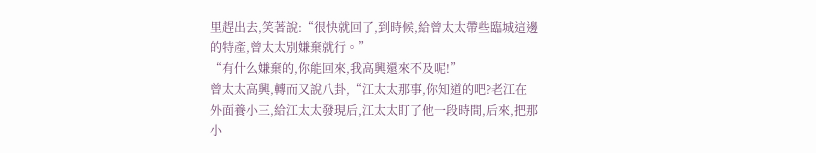里趕出去,笑著說:“很快就回了,到時候,給曾太太帶些臨城這邊的特產,曾太太別嫌棄就行。”
“有什么嫌棄的,你能回來,我高興還來不及呢!”
曾太太高興,轉而又說八卦,“江太太那事,你知道的吧?老江在外面養小三,給江太太發現后,江太太盯了他一段時間,后來,把那小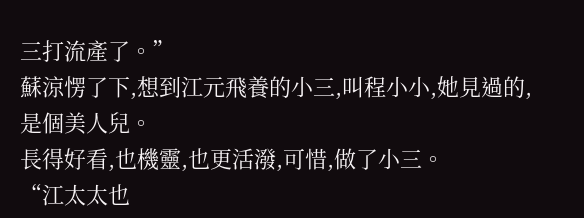三打流產了。”
蘇涼愣了下,想到江元飛養的小三,叫程小小,她見過的,是個美人兒。
長得好看,也機靈,也更活潑,可惜,做了小三。
“江太太也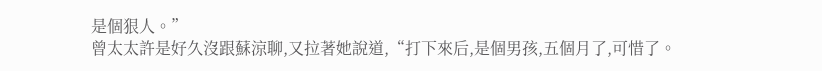是個狠人。”
曾太太許是好久沒跟蘇涼聊,又拉著她說道,“打下來后,是個男孩,五個月了,可惜了。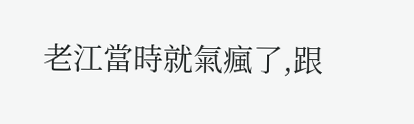老江當時就氣瘋了,跟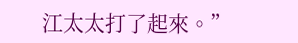江太太打了起來。”